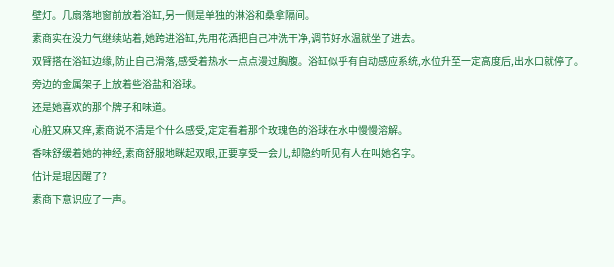壁灯。几扇落地窗前放着浴缸,另一侧是单独的淋浴和桑拿隔间。
素商实在没力气继续站着,她跨进浴缸,先用花洒把自己冲洗干净,调节好水温就坐了进去。
双臂搭在浴缸边缘,防止自己滑落,感受着热水一点点漫过胸腹。浴缸似乎有自动感应系统,水位升至一定高度后,出水口就停了。
旁边的金属架子上放着些浴盐和浴球。
还是她喜欢的那个牌子和味道。
心脏又麻又痒,素商说不清是个什么感受,定定看着那个玫瑰色的浴球在水中慢慢溶解。
香味舒缓着她的神经,素商舒服地眯起双眼,正要享受一会儿,却隐约听见有人在叫她名字。
估计是琨因醒了?
素商下意识应了一声。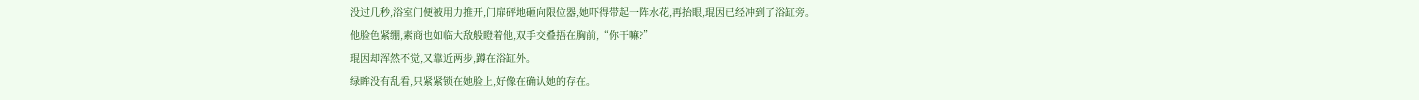没过几秒,浴室门便被用力推开,门扉砰地砸向限位器,她吓得带起一阵水花,再抬眼,琨因已经冲到了浴缸旁。
他脸色紧绷,素商也如临大敌般瞪着他,双手交叠捂在胸前,“你干嘛?”
琨因却浑然不觉,又靠近两步,蹲在浴缸外。
绿眸没有乱看,只紧紧锁在她脸上,好像在确认她的存在。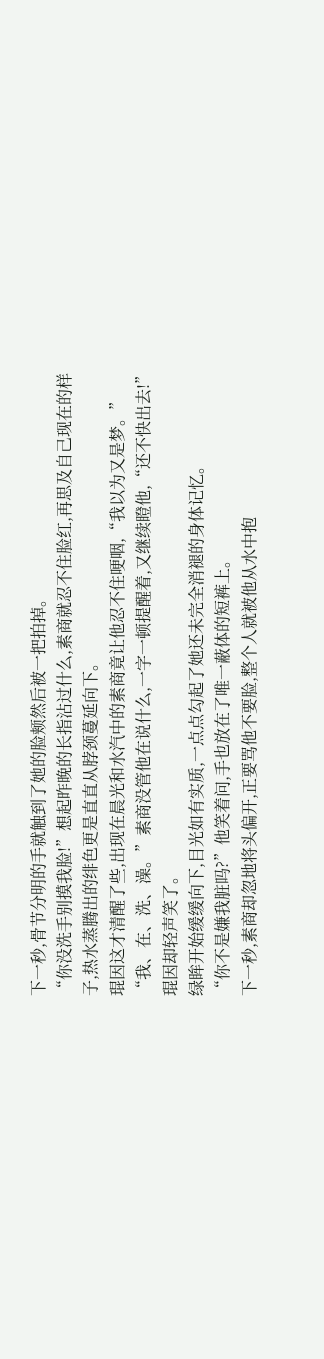下一秒,骨节分明的手就触到了她的脸颊然后被一把拍掉。
“你没洗手别摸我脸!”想起昨晚的长指沾过什么,素商就忍不住脸红,再思及自己现在的样子,热水蒸腾出的绯色更是直直从脖颈蔓延向下。
琨因这才清醒了些,出现在晨光和水汽中的素商竟让他忍不住哽咽,“我以为又是梦。”
“我、在、洗、澡。”素商没管他在说什么,一字一顿提醒着,又继续瞪他,“还不快出去!”
琨因却轻声笑了。
绿眸开始缓缓向下,目光如有实质,一点点勾起了她还未完全消褪的身体记忆。
“你不是嫌我脏吗?”他笑着问,手也放在了唯一蔽体的短裤上。
下一秒,素商却忽地将头偏开,正要骂他不要脸,整个人就被他从水中抱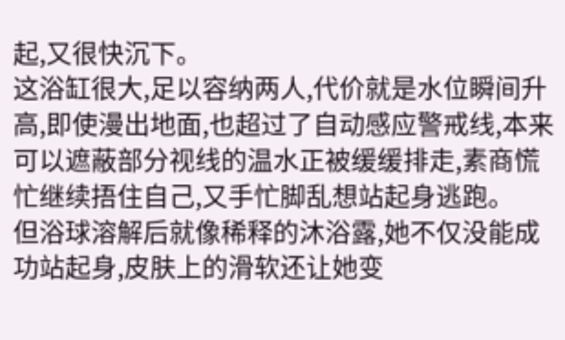起,又很快沉下。
这浴缸很大,足以容纳两人,代价就是水位瞬间升高,即使漫出地面,也超过了自动感应警戒线,本来可以遮蔽部分视线的温水正被缓缓排走,素商慌忙继续捂住自己,又手忙脚乱想站起身逃跑。
但浴球溶解后就像稀释的沐浴露,她不仅没能成功站起身,皮肤上的滑软还让她变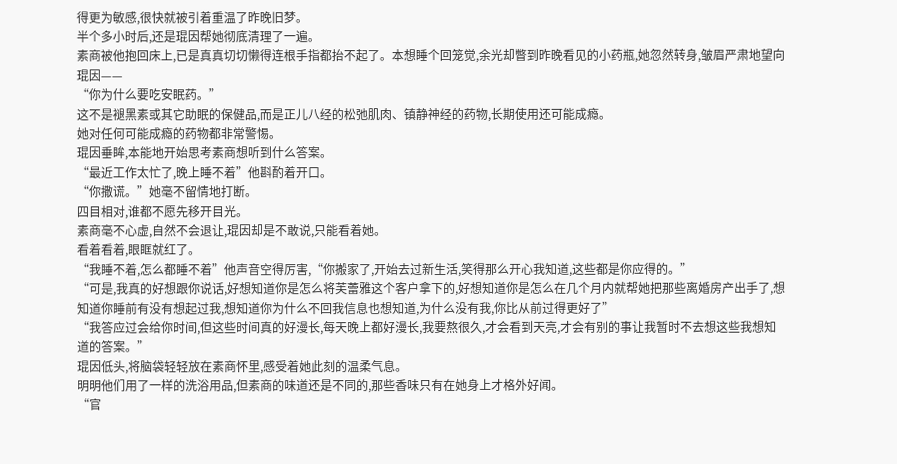得更为敏感,很快就被引着重温了昨晚旧梦。
半个多小时后,还是琨因帮她彻底清理了一遍。
素商被他抱回床上,已是真真切切懒得连根手指都抬不起了。本想睡个回笼觉,余光却瞥到昨晚看见的小药瓶,她忽然转身,皱眉严肃地望向琨因——
“你为什么要吃安眠药。”
这不是褪黑素或其它助眠的保健品,而是正儿八经的松弛肌肉、镇静神经的药物,长期使用还可能成瘾。
她对任何可能成瘾的药物都非常警惕。
琨因垂眸,本能地开始思考素商想听到什么答案。
“最近工作太忙了,晚上睡不着”他斟酌着开口。
“你撒谎。”她毫不留情地打断。
四目相对,谁都不愿先移开目光。
素商毫不心虚,自然不会退让,琨因却是不敢说,只能看着她。
看着看着,眼眶就红了。
“我睡不着,怎么都睡不着”他声音空得厉害,“你搬家了,开始去过新生活,笑得那么开心我知道,这些都是你应得的。”
“可是,我真的好想跟你说话,好想知道你是怎么将芙蕾雅这个客户拿下的,好想知道你是怎么在几个月内就帮她把那些离婚房产出手了,想知道你睡前有没有想起过我,想知道你为什么不回我信息也想知道,为什么没有我,你比从前过得更好了”
“我答应过会给你时间,但这些时间真的好漫长,每天晚上都好漫长,我要熬很久,才会看到天亮,才会有别的事让我暂时不去想这些我想知道的答案。”
琨因低头,将脑袋轻轻放在素商怀里,感受着她此刻的温柔气息。
明明他们用了一样的洗浴用品,但素商的味道还是不同的,那些香味只有在她身上才格外好闻。
“官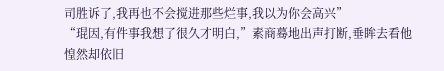司胜诉了,我再也不会搅进那些烂事,我以为你会高兴”
“琨因,有件事我想了很久才明白,”素商蓦地出声打断,垂眸去看他惶然却依旧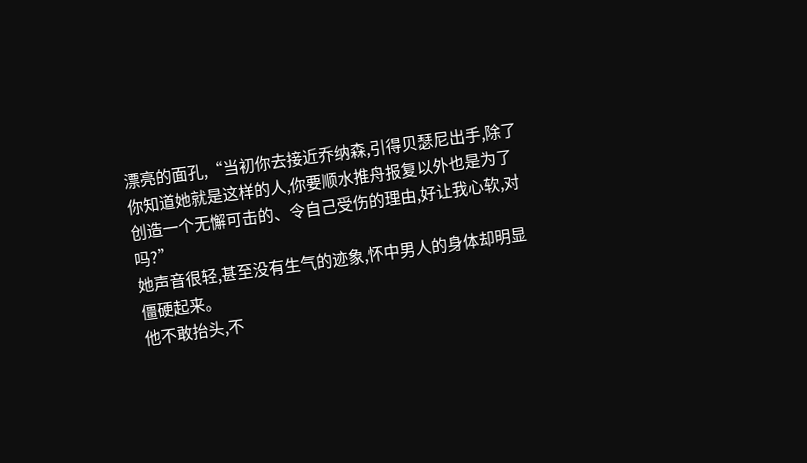漂亮的面孔,“当初你去接近乔纳森,引得贝瑟尼出手,除了你知道她就是这样的人,你要顺水推舟报复以外也是为了创造一个无懈可击的、令自己受伤的理由,好让我心软,对吗?”
她声音很轻,甚至没有生气的迹象,怀中男人的身体却明显僵硬起来。
他不敢抬头,不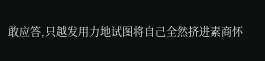敢应答,只越发用力地试图将自己全然挤进素商怀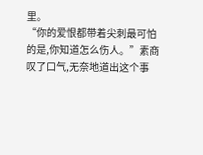里。
“你的爱恨都带着尖刺最可怕的是,你知道怎么伤人。”素商叹了口气,无奈地道出这个事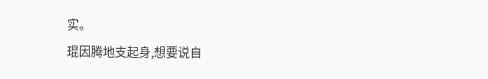实。
琨因腾地支起身,想要说自